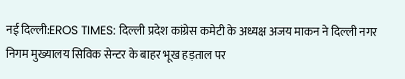नई दिल्ली:EROS TIMES: दिल्ली प्रदेश कांग्रेस कमेटी के अध्यक्ष अजय माकन ने दिल्ली नगर निगम मुख्यालय सिविक सेन्टर के बाहर भूख हड़ताल पर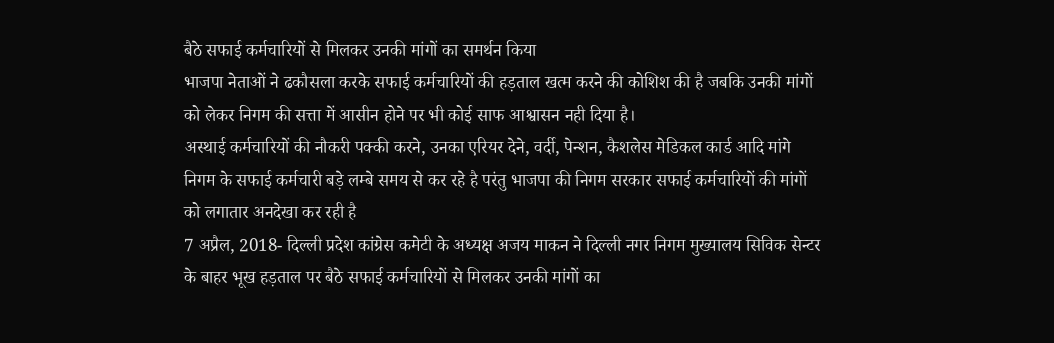बैठे सफाई कर्मचारियों से मिलकर उनकी मांगों का समर्थन किया
भाजपा नेताओं ने ढकौसला करके सफाई कर्मचारियों की हड़ताल खत्म करने की कोशिश की है जबकि उनकी मांगों को लेकर निगम की सत्ता में आसीन होने पर भी कोई साफ आश्वासन नही दिया है।
अस्थाई कर्मचारियों की नौकरी पक्की करने, उनका एरियर देने, वर्दी, पेन्शन, कैशलेस मेडिकल कार्ड आदि मांगे निगम के सफाई कर्मचारी बड़े लम्बे समय से कर रहे है परंतु भाजपा की निगम सरकार सफाई कर्मचारियों की मांगों को लगातार अनदेखा कर रही है
7 अप्रैल, 2018- दिल्ली प्रदेश कांग्रेस कमेटी के अध्यक्ष अजय माकन ने दिल्ली नगर निगम मुख्यालय सिविक सेन्टर के बाहर भूख हड़ताल पर बैठे सफाई कर्मचारियों से मिलकर उनकी मांगों का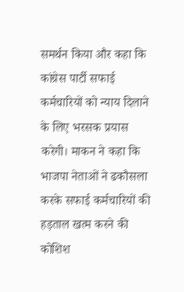समर्थन किया और कहा कि कांग्रेस पार्टी सफाई कर्मचारियों को न्याय दिलाने के लिए भरसक प्रयास करेगी। माकन ने कहा कि भाजपा नेताओं ने ढकौसला करके सफाई कर्मचारियों की हड़ताल खत्म करने की कोशिश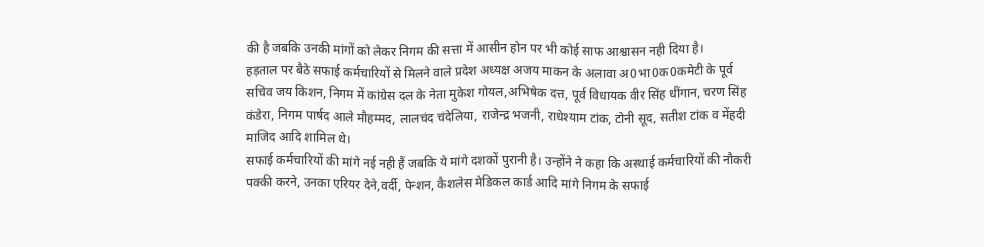की है जबकि उनकी मांगों को लेकर निगम की सत्ता में आसीन होन पर भी कोई साफ आश्वासन नही दिया है।
हड़ताल पर बैठे सफाई कर्मचारियों से मिलने वाले प्रदेश अध्यक्ष अजय माकन के अलावा अ0भा0क0कमेटी के पूर्व सचिव जय किशन, निगम में कांग्रेस दल के नेता मुकेश गोयल,अभिषेक दत्त, पूर्व विधायक वीर सिंह धींगान, चरण सिंह कंडेरा, निगम पार्षद आले मौहम्मद, लालचंद चंदेलिया, राजेन्द्र भजनी, राधेश्याम टांक, टोनी सूद, सतीश टांक व मेंहदी माजिद आदि शामिल थे।
सफाई कर्मचारियों की मांगे नई नही हैं जबकि ये मांगे दशकों पुरानी है। उन्होंने ने कहा कि अस्थाई कर्मचारियों की नौकरी पक्की करने, उनका एरियर देने,वर्दी, पेन्शन, कैशलेस मेडिकल कार्ड आदि मांगे निगम के सफाई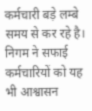कर्मचारी बड़े लम्बे समय से कर रहे है।
निगम ने सफाई कर्मचारियों को यह भी आश्वासन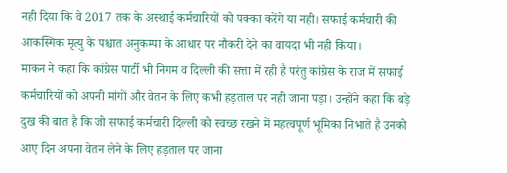नही दिया कि वे 2017 तक के अस्थाई कर्मचारियों को पक्का करेंगे या नही। सफाई कर्मचारी की आकस्मिक मृत्यु के पश्चात अनुकम्पा के आधार पर नौकरी देने का वायदा भी नही किया।
माकन ने कहा कि कांग्रेस पार्टी भी निगम व दिल्ली की सत्ता में रही है परंतु कांग्रेस के राज में सफाई कर्मचारियों को अपनी मांगों और वेतन के लिए कभी हड़ताल पर नही जाना पड़ा। उन्होंने कहा कि बड़े दुख की बात है कि जो सफाई कर्मचारी दिल्ली को स्वच्छ रखने में महत्वपूर्ण भूमिका निभाते है उनको आए दिन अपना वेतन लेने के लिए हड़ताल पर जाना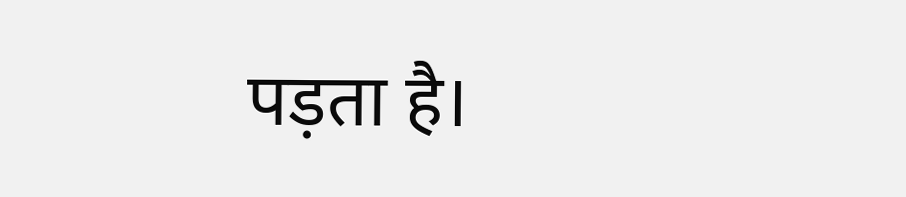पड़ता है।